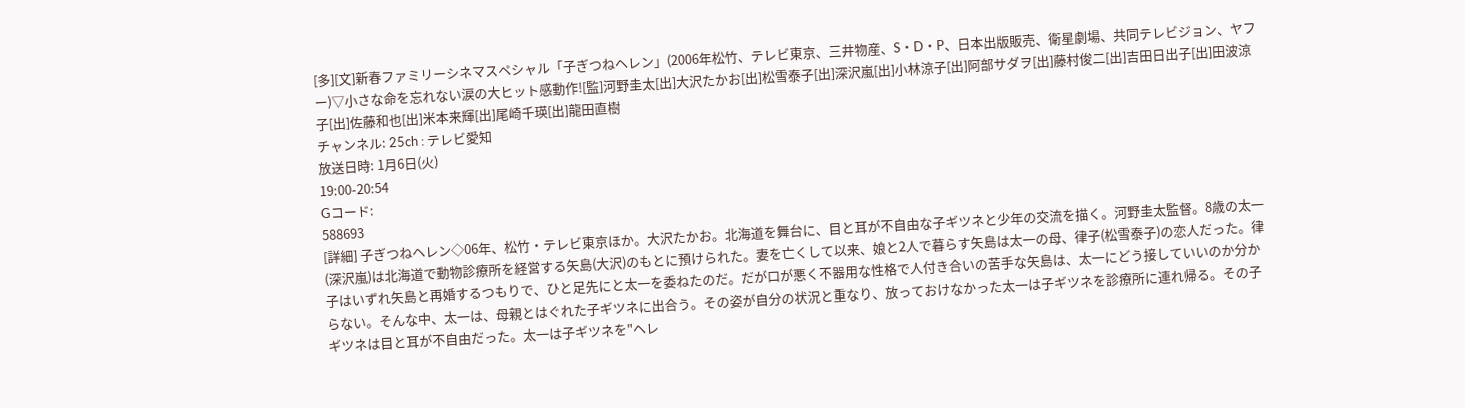[多][文]新春ファミリーシネマスペシャル「子ぎつねヘレン」(2006年松竹、テレビ東京、三井物産、S・D・P、日本出版販売、衛星劇場、共同テレビジョン、ヤフー)▽小さな命を忘れない涙の大ヒット感動作![監]河野圭太[出]大沢たかお[出]松雪泰子[出]深沢嵐[出]小林涼子[出]阿部サダヲ[出]藤村俊二[出]吉田日出子[出]田波涼子[出]佐藤和也[出]米本来輝[出]尾崎千瑛[出]龍田直樹
チャンネル: 25ch : テレビ愛知
放送日時: 1月6日(火)
19:00-20:54
Gコード:
588693
[詳細] 子ぎつねヘレン◇06年、松竹・テレビ東京ほか。大沢たかお。北海道を舞台に、目と耳が不自由な子ギツネと少年の交流を描く。河野圭太監督。8歳の太一(深沢嵐)は北海道で動物診療所を経営する矢島(大沢)のもとに預けられた。妻を亡くして以来、娘と2人で暮らす矢島は太一の母、律子(松雪泰子)の恋人だった。律子はいずれ矢島と再婚するつもりで、ひと足先にと太一を委ねたのだ。だが口が悪く不器用な性格で人付き合いの苦手な矢島は、太一にどう接していいのか分からない。そんな中、太一は、母親とはぐれた子ギツネに出合う。その姿が自分の状況と重なり、放っておけなかった太一は子ギツネを診療所に連れ帰る。その子ギツネは目と耳が不自由だった。太一は子ギツネを"ヘレ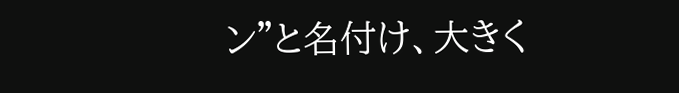ン"と名付け、大きく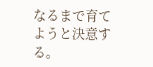なるまで育てようと決意する。